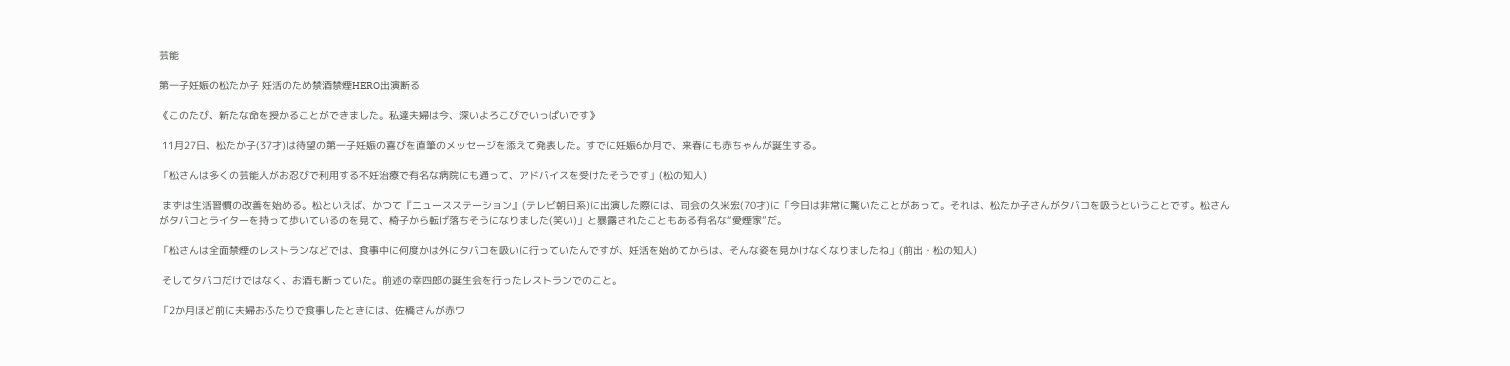芸能

第一子妊娠の松たか子 妊活のため禁酒禁煙HERO出演断る

《このたび、新たな命を授かることができました。私達夫婦は今、深いよろこびでいっぱいです》

 11月27日、松たか子(37才)は待望の第一子妊娠の喜びを直筆のメッセージを添えて発表した。すでに妊娠6か月で、来春にも赤ちゃんが誕生する。

「松さんは多くの芸能人がお忍びで利用する不妊治療で有名な病院にも通って、アドバイスを受けたそうです」(松の知人)

 まずは生活習慣の改善を始める。松といえば、かつて『ニュースステーション』(テレビ朝日系)に出演した際には、司会の久米宏(70才)に「今日は非常に驚いたことがあって。それは、松たか子さんがタバコを吸うということです。松さんがタバコとライターを持って歩いているのを見て、椅子から転げ落ちそうになりました(笑い)」と暴露されたこともある有名な“愛煙家”だ。

「松さんは全面禁煙のレストランなどでは、食事中に何度かは外にタバコを吸いに行っていたんですが、妊活を始めてからは、そんな姿を見かけなくなりましたね」(前出・松の知人)

 そしてタバコだけではなく、お酒も断っていた。前述の幸四郎の誕生会を行ったレストランでのこと。

「2か月ほど前に夫婦おふたりで食事したときには、佐橋さんが赤ワ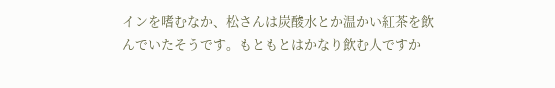インを嗜むなか、松さんは炭酸水とか温かい紅茶を飲んでいたそうです。もともとはかなり飲む人ですか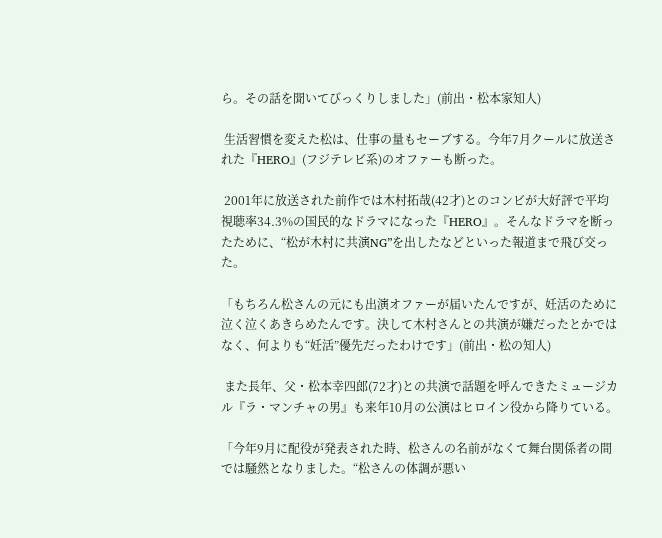ら。その話を聞いてびっくりしました」(前出・松本家知人)

 生活習慣を変えた松は、仕事の量もセーブする。今年7月クールに放送された『HERO』(フジテレビ系)のオファーも断った。

 2001年に放送された前作では木村拓哉(42才)とのコンビが大好評で平均視聴率34.3%の国民的なドラマになった『HERO』。そんなドラマを断ったために、“松が木村に共演NG”を出したなどといった報道まで飛び交った。

「もちろん松さんの元にも出演オファーが届いたんですが、妊活のために泣く泣くあきらめたんです。決して木村さんとの共演が嫌だったとかではなく、何よりも“妊活”優先だったわけです」(前出・松の知人)

 また長年、父・松本幸四郎(72才)との共演で話題を呼んできたミュージカル『ラ・マンチャの男』も来年10月の公演はヒロイン役から降りている。

「今年9月に配役が発表された時、松さんの名前がなくて舞台関係者の間では騒然となりました。“松さんの体調が悪い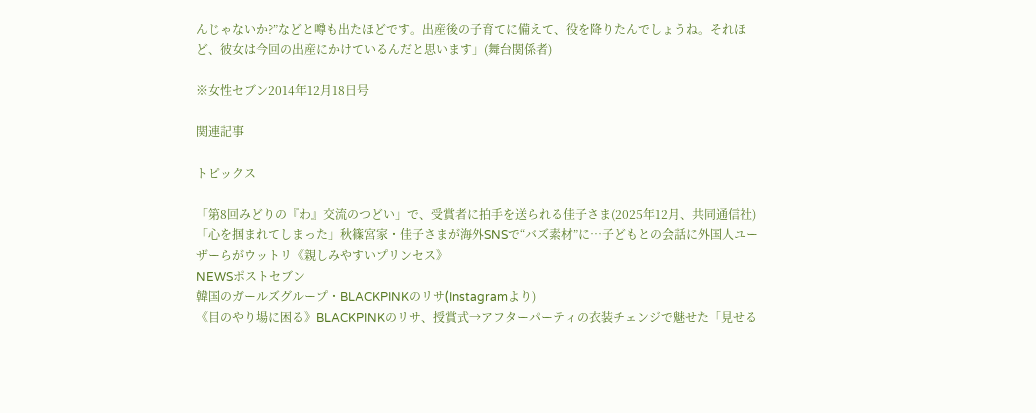んじゃないか?”などと噂も出たほどです。出産後の子育てに備えて、役を降りたんでしょうね。それほど、彼女は今回の出産にかけているんだと思います」(舞台関係者)

※女性セブン2014年12月18日号

関連記事

トピックス

「第8回みどりの『わ』交流のつどい」で、受賞者に拍手を送られる佳子さま(2025年12月、共同通信社)
「心を掴まれてしまった」秋篠宮家・佳子さまが海外SNSで“バズ素材”に…子どもとの会話に外国人ユーザーらがウットリ《親しみやすいプリンセス》
NEWSポストセブン
韓国のガールズグループ・BLACKPINKのリサ(Instagramより)
《目のやり場に困る》BLACKPINKのリサ、授賞式→アフターパーティの衣装チェンジで魅せた「見せる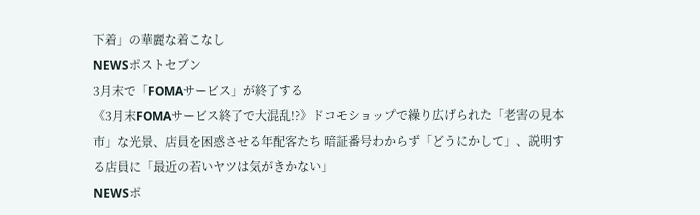下着」の華麗な着こなし
NEWSポストセブン
3月末で「FOMAサービス」が終了する
《3月末FOMAサービス終了で大混乱!?》ドコモショップで繰り広げられた「老害の見本市」な光景、店員を困惑させる年配客たち 暗証番号わからず「どうにかして」、説明する店員に「最近の若いヤツは気がきかない」
NEWSポ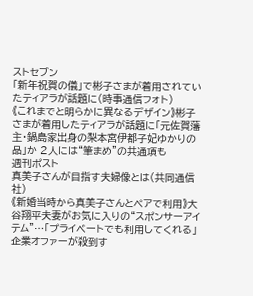ストセブン
「新年祝賀の儀」で彬子さまが着用されていたティアラが話題に(時事通信フォト)
《これまでと明らかに異なるデザイン》彬子さまが着用したティアラが話題に「元佐賀藩主・鍋島家出身の梨本宮伊都子妃ゆかりの品」か 2人には“筆まめ”の共通項も
週刊ポスト
真美子さんが目指す夫婦像とは(共同通信社)
《新婚当時から真美子さんとペアで利用》大谷翔平夫妻がお気に入りの“スポンサーアイテム”…「プライベートでも利用してくれる」企業オファーが殺到す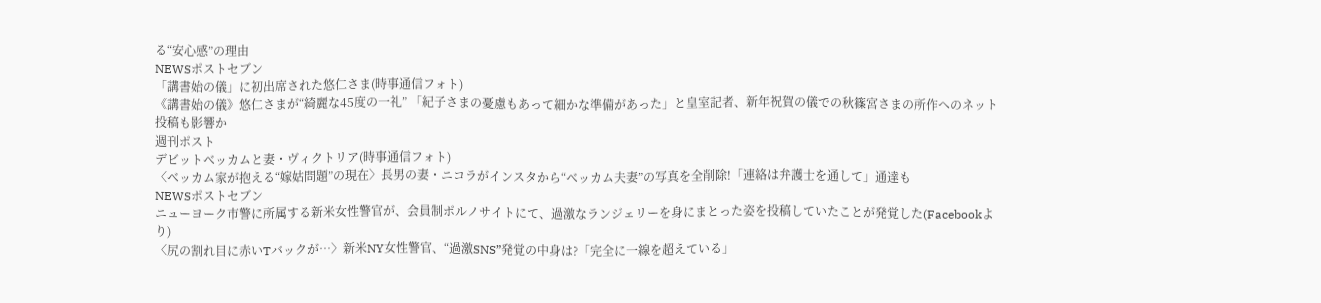る“安心感”の理由
NEWSポストセブン
「講書始の儀」に初出席された悠仁さま(時事通信フォト)
《講書始の儀》悠仁さまが“綺麗な45度の一礼” 「紀子さまの憂慮もあって細かな準備があった」と皇室記者、新年祝賀の儀での秋篠宮さまの所作へのネット投稿も影響か
週刊ポスト
デビットベッカムと妻・ヴィクトリア(時事通信フォト)
〈ベッカム家が抱える“嫁姑問題”の現在〉長男の妻・ニコラがインスタから“ベッカム夫妻”の写真を全削除!「連絡は弁護士を通して」通達も
NEWSポストセブン
ニューヨーク市警に所属する新米女性警官が、会員制ポルノサイトにて、過激なランジェリーを身にまとった姿を投稿していたことが発覚した(Facebookより)
〈尻の割れ目に赤いTバックが…〉新米NY女性警官、“過激SNS”発覚の中身は?「完全に一線を超えている」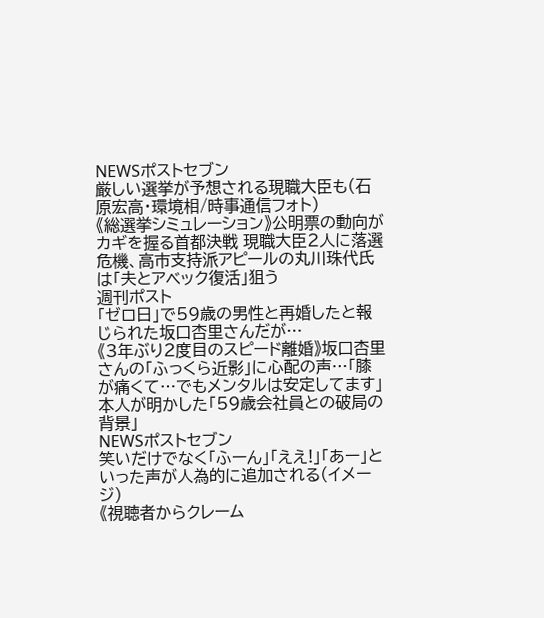NEWSポストセブン
厳しい選挙が予想される現職大臣も(石原宏高・環境相/時事通信フォト)
《総選挙シミュレーション》公明票の動向がカギを握る首都決戦 現職大臣2人に落選危機、高市支持派アピールの丸川珠代氏は「夫とアベック復活」狙う
週刊ポスト
「ゼロ日」で59歳の男性と再婚したと報じられた坂口杏里さんだが…
《3年ぶり2度目のスピード離婚》坂口杏里さんの「ふっくら近影」に心配の声…「膝が痛くて…でもメンタルは安定してます」本人が明かした「59歳会社員との破局の背景」
NEWSポストセブン
笑いだけでなく「ふーん」「ええ!」「あー」といった声が人為的に追加される(イメージ)
《視聴者からクレーム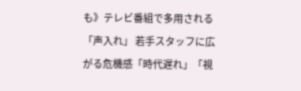も》テレビ番組で多用される「声入れ」 若手スタッフに広がる危機感「時代遅れ」「視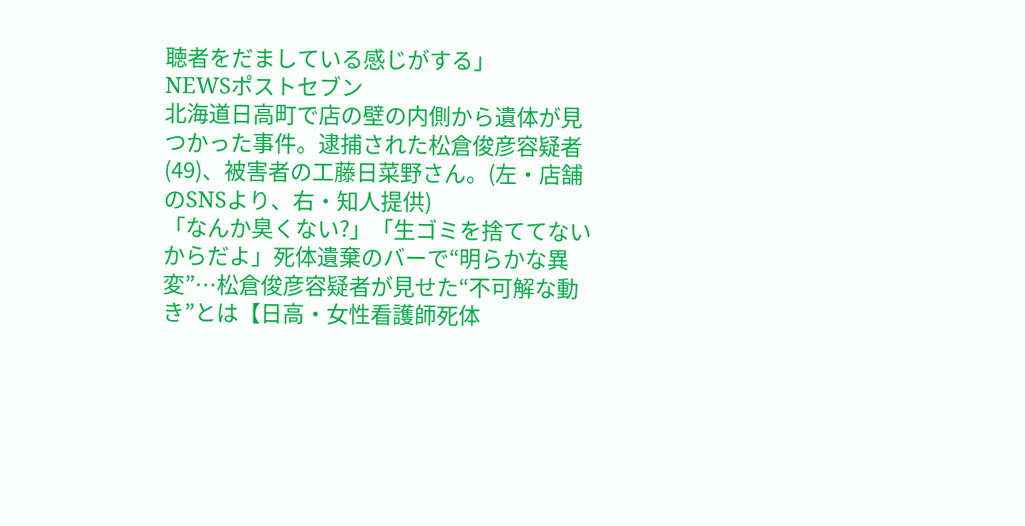聴者をだましている感じがする」
NEWSポストセブン
北海道日高町で店の壁の内側から遺体が見つかった事件。逮捕された松倉俊彦容疑者(49)、被害者の工藤日菜野さん。(左・店舗のSNSより、右・知人提供)
「なんか臭くない?」「生ゴミを捨ててないからだよ」死体遺棄のバーで“明らかな異変”…松倉俊彦容疑者が見せた“不可解な動き”とは【日高・女性看護師死体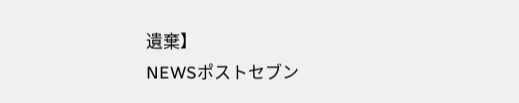遺棄】
NEWSポストセブン